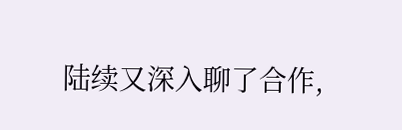陆续又深入聊了合作,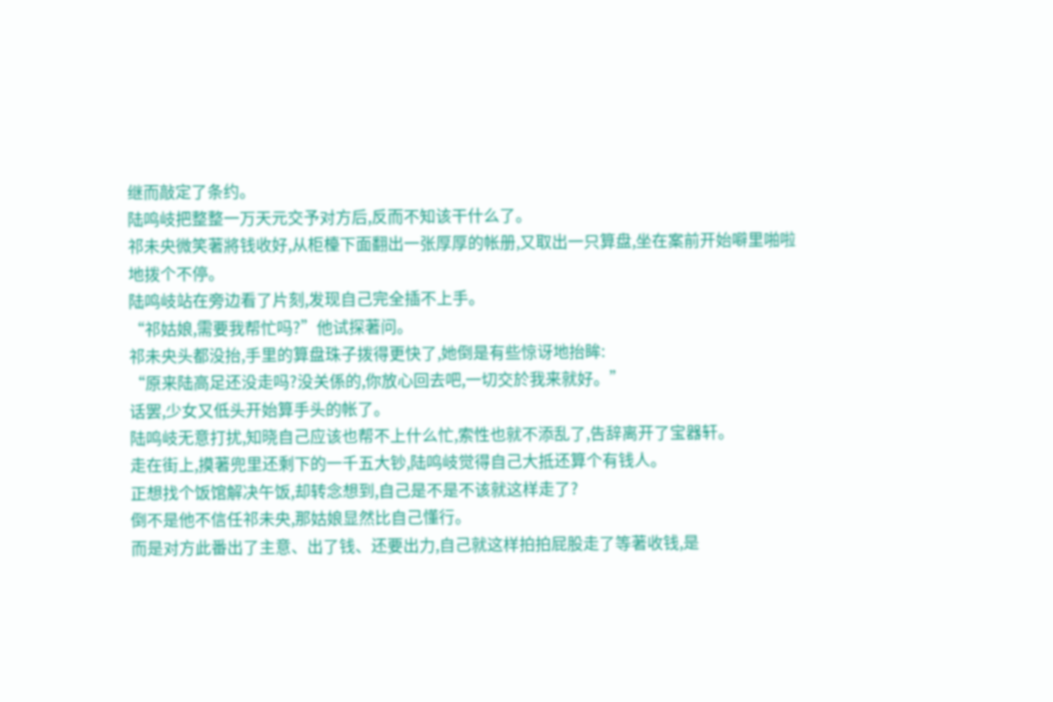继而敲定了条约。
陆鸣岐把整整一万天元交予对方后,反而不知该干什么了。
祁未央微笑著將钱收好,从柜檯下面翻出一张厚厚的帐册,又取出一只算盘,坐在案前开始噼里啪啦地拨个不停。
陆鸣岐站在旁边看了片刻,发现自己完全插不上手。
“祁姑娘,需要我帮忙吗?”他试探著问。
祁未央头都没抬,手里的算盘珠子拨得更快了,她倒是有些惊讶地抬眸:
“原来陆高足还没走吗?没关係的,你放心回去吧,一切交於我来就好。”
话罢,少女又低头开始算手头的帐了。
陆鸣岐无意打扰,知晓自己应该也帮不上什么忙,索性也就不添乱了,告辞离开了宝器轩。
走在街上,摸著兜里还剩下的一千五大钞,陆鸣岐觉得自己大抵还算个有钱人。
正想找个饭馆解决午饭,却转念想到,自己是不是不该就这样走了?
倒不是他不信任祁未央,那姑娘显然比自己懂行。
而是对方此番出了主意、出了钱、还要出力,自己就这样拍拍屁股走了等著收钱,是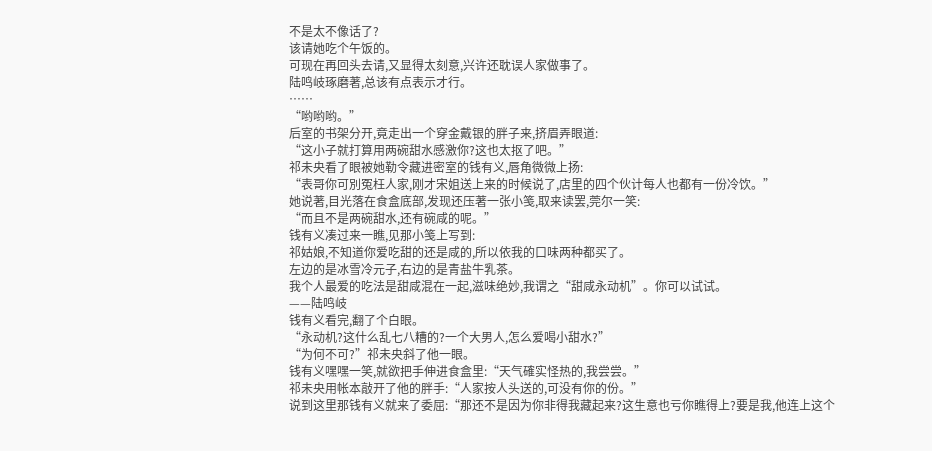不是太不像话了?
该请她吃个午饭的。
可现在再回头去请,又显得太刻意,兴许还耽误人家做事了。
陆鸣岐琢磨著,总该有点表示才行。
……
“哟哟哟。”
后室的书架分开,竟走出一个穿金戴银的胖子来,挤眉弄眼道:
“这小子就打算用两碗甜水感激你?这也太抠了吧。”
祁未央看了眼被她勒令藏进密室的钱有义,唇角微微上扬:
“表哥你可別冤枉人家,刚才宋姐送上来的时候说了,店里的四个伙计每人也都有一份冷饮。”
她说著,目光落在食盒底部,发现还压著一张小笺,取来读罢,莞尔一笑:
“而且不是两碗甜水,还有碗咸的呢。”
钱有义凑过来一瞧,见那小笺上写到:
祁姑娘,不知道你爱吃甜的还是咸的,所以依我的口味两种都买了。
左边的是冰雪冷元子,右边的是青盐牛乳茶。
我个人最爱的吃法是甜咸混在一起,滋味绝妙,我谓之“甜咸永动机”。你可以试试。
——陆鸣岐
钱有义看完,翻了个白眼。
“永动机?这什么乱七八糟的?一个大男人,怎么爱喝小甜水?”
“为何不可?”祁未央斜了他一眼。
钱有义嘿嘿一笑,就欲把手伸进食盒里:“天气確实怪热的,我尝尝。”
祁未央用帐本敲开了他的胖手:“人家按人头送的,可没有你的份。”
说到这里那钱有义就来了委屈:“那还不是因为你非得我藏起来?这生意也亏你瞧得上?要是我,他连上这个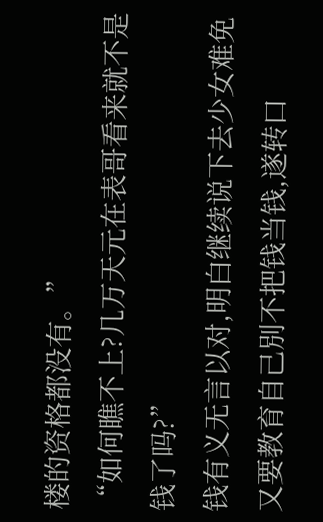楼的资格都没有。”
“如何瞧不上?几万天元在表哥看来就不是钱了吗?”
钱有义无言以对,明白继续说下去少女难免又要教育自己別不把钱当钱,遂转口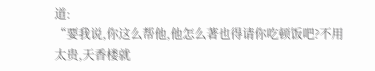道:
“要我说,你这么帮他,他怎么著也得请你吃顿饭吧?不用太贵,天香楼就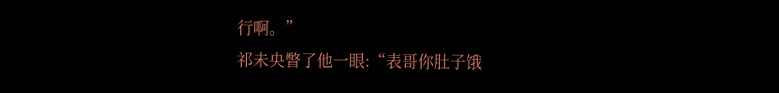行啊。”
祁未央瞥了他一眼:“表哥你肚子饿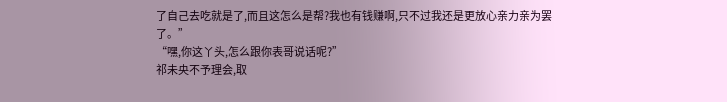了自己去吃就是了,而且这怎么是帮?我也有钱赚啊,只不过我还是更放心亲力亲为罢了。”
“嘿,你这丫头,怎么跟你表哥说话呢?”
祁未央不予理会,取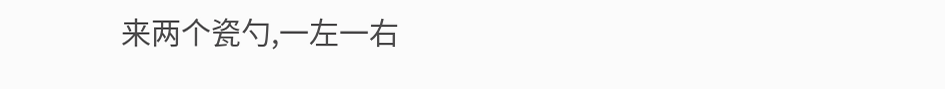来两个瓷勺,一左一右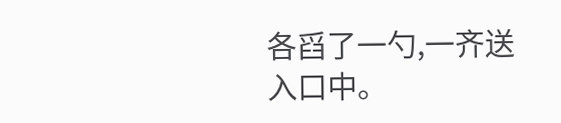各舀了一勺,一齐送入口中。